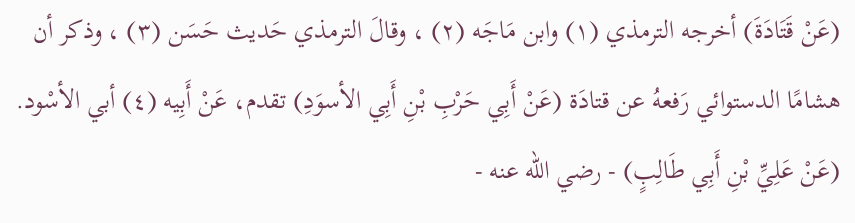(عَنْ قَتَادَةَ) أخرجه الترمذي (١) وابن مَاجَه (٢) ، وقالَ الترمذي حَديث حَسَن (٣) ، وذكر أن هشامًا الدستوائي رَفعهُ عن قتادَة (عَنْ أَبِي حَرْبِ بْنِ أَبِي الأسوَدِ) تقدم، عَنْ أَبِيه (٤) أبي الأسْود.
(عَنْ عَلِيِّ بْنِ أَبِي طَالِبٍ) - رضي الله عنه -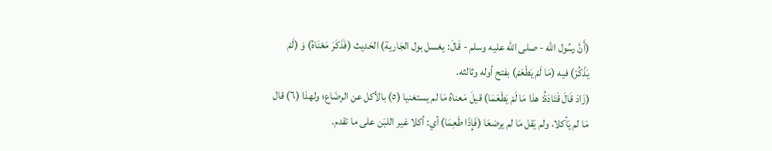(أَنَّ رسُول الله - صلى الله عليه وسلم - قَالَ: يغسل بول الجَارية) الحَديث (فَذَكَرَ مَعْنَاهُ) وَ (لَمْ يَذْكُرْ) فيه (مَا لَمْ يَطْعَمْ) بفتح أوله وثالثه.
(زَادَ قَالَ قَتَادَةُ: هذا مَا لَمْ يَطْعَمَا) قيلَ مَعناهُ مَا لم يستغنيا (٥) بالأكل عن الرضَاع؛ ولهذا (٦) قال مَا لم يَأكلا، ولم يَقل مَا لم يرضعَا (فَإِذَا طَعِمَا) أي: أكلا غير اللبَن على ما تقدم.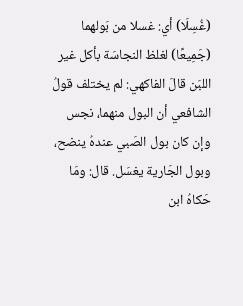(غُسِلَا) أي: غسلا من بَولهما (جَمِيعًا) لغلظ النجاسَة بأكل غير اللبَن قالَ الفاكهي: لم يختلف قولُ الشافعي أن البول منهما، نجس وإن كان بول الصَبي عندهُ ينضح، وبول الجَارية يغسَل. قال: ومَا حَكاهُ ابن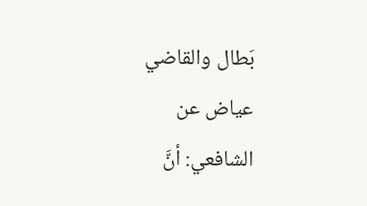بَطال والقاضي عياض عن الشافعي: أنَّ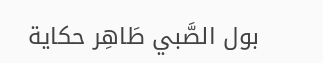بول الصَّبي طَاهِر حكاية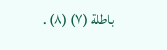باطلة (٧) (٨) .